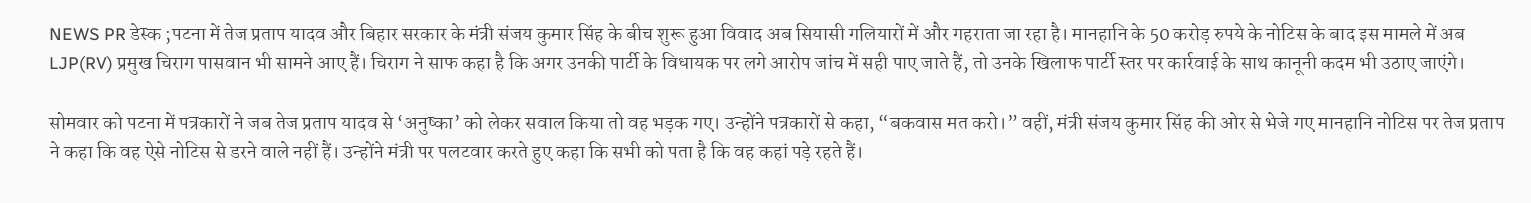NEWS PR डेस्क ;पटना में तेज प्रताप यादव और बिहार सरकार के मंत्री संजय कुमार सिंह के बीच शुरू हुआ विवाद अब सियासी गलियारों में और गहराता जा रहा है। मानहानि के 50 करोड़ रुपये के नोटिस के बाद इस मामले में अब LJP(RV) प्रमुख चिराग पासवान भी सामने आए हैं। चिराग ने साफ कहा है कि अगर उनकी पार्टी के विधायक पर लगे आरोप जांच में सही पाए जाते हैं, तो उनके खिलाफ पार्टी स्तर पर कार्रवाई के साथ कानूनी कदम भी उठाए जाएंगे।

सोमवार को पटना में पत्रकारों ने जब तेज प्रताप यादव से ‘अनुष्का’ को लेकर सवाल किया तो वह भड़क गए। उन्होंने पत्रकारों से कहा, “बकवास मत करो।” वहीं, मंत्री संजय कुमार सिंह की ओर से भेजे गए मानहानि नोटिस पर तेज प्रताप ने कहा कि वह ऐसे नोटिस से डरने वाले नहीं हैं। उन्होंने मंत्री पर पलटवार करते हुए कहा कि सभी को पता है कि वह कहां पड़े रहते हैं।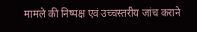मामले की निष्पक्ष एवं उच्चस्तरीय जांच कराने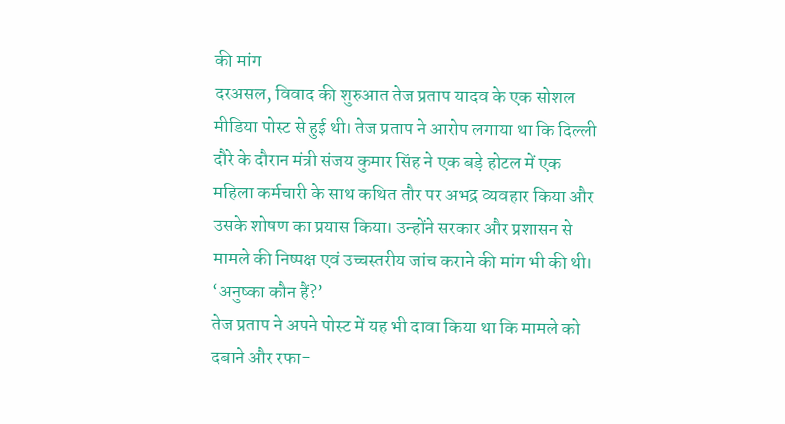की मांग
दरअसल, विवाद की शुरुआत तेज प्रताप यादव के एक सोशल मीडिया पोस्ट से हुई थी। तेज प्रताप ने आरोप लगाया था कि दिल्ली दौरे के दौरान मंत्री संजय कुमार सिंह ने एक बड़े होटल में एक महिला कर्मचारी के साथ कथित तौर पर अभद्र व्यवहार किया और उसके शोषण का प्रयास किया। उन्होंने सरकार और प्रशासन से मामले की निष्पक्ष एवं उच्चस्तरीय जांच कराने की मांग भी की थी।
‘अनुष्का कौन हैं?’
तेज प्रताप ने अपने पोस्ट में यह भी दावा किया था कि मामले को दबाने और रफा-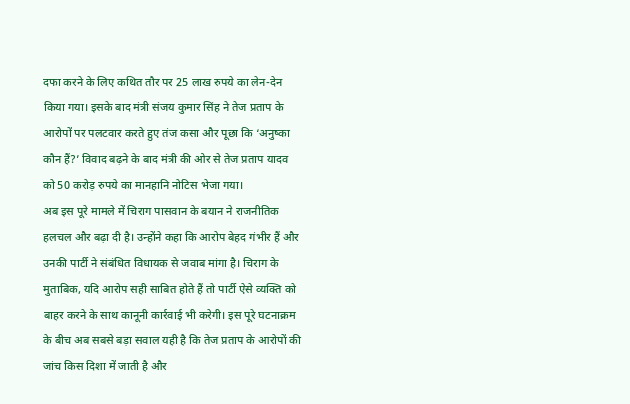दफा करने के लिए कथित तौर पर 25 लाख रुपये का लेन-देन किया गया। इसके बाद मंत्री संजय कुमार सिंह ने तेज प्रताप के आरोपों पर पलटवार करते हुए तंज कसा और पूछा कि ‘अनुष्का कौन हैं?’ विवाद बढ़ने के बाद मंत्री की ओर से तेज प्रताप यादव को 50 करोड़ रुपये का मानहानि नोटिस भेजा गया।
अब इस पूरे मामले में चिराग पासवान के बयान ने राजनीतिक हलचल और बढ़ा दी है। उन्होंने कहा कि आरोप बेहद गंभीर हैं और उनकी पार्टी ने संबंधित विधायक से जवाब मांगा है। चिराग के मुताबिक, यदि आरोप सही साबित होते हैं तो पार्टी ऐसे व्यक्ति को बाहर करने के साथ कानूनी कार्रवाई भी करेगी। इस पूरे घटनाक्रम के बीच अब सबसे बड़ा सवाल यही है कि तेज प्रताप के आरोपों की जांच किस दिशा में जाती है और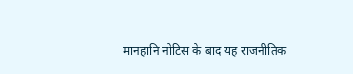मानहानि नोटिस के बाद यह राजनीतिक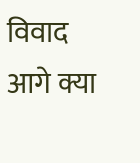विवाद आगे क्या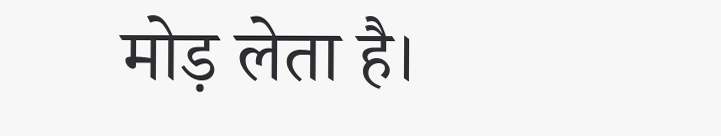मोड़ लेता है।